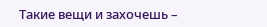Такие вещи и захочешь –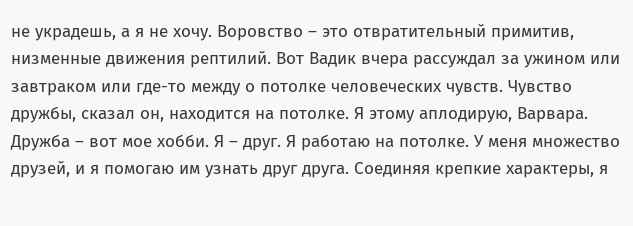не украдешь, а я не хочу. Воровство – это отвратительный примитив, низменные движения рептилий. Вот Вадик вчера рассуждал за ужином или завтраком или где-то между о потолке человеческих чувств. Чувство дружбы, сказал он, находится на потолке. Я этому аплодирую, Варвара. Дружба – вот мое хобби. Я – друг. Я работаю на потолке. У меня множество друзей, и я помогаю им узнать друг друга. Соединяя крепкие характеры, я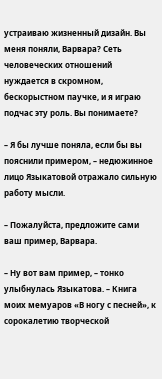устраиваю жизненный дизайн. Вы меня поняли, Варвара? Сеть человеческих отношений нуждается в скромном, бескорыстном паучке, и я играю подчас эту роль. Вы понимаете?

– Я бы лучше поняла, если бы вы пояснили примером, – недюжинное лицо Языкатовой отражало сильную работу мысли.

– Пожалуйста, предложите сами ваш пример, Варвара.

– Ну вот вам пример, – тонко улыбнулась Языкатова. – Книга моих мемуаров «В ногу с песней», к сорокалетию творческой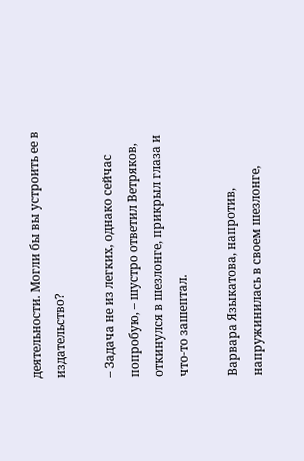деятельности. Могли бы вы устроить ее в издательство?

– Задача не из легких, однако сейчас попробую, – шустро ответил Ветряков, откинулся в шезлонге, прикрыл глаза и что-то зашептал.

Варвара Языкатова, напротив, напружинилась в своем шезлонге,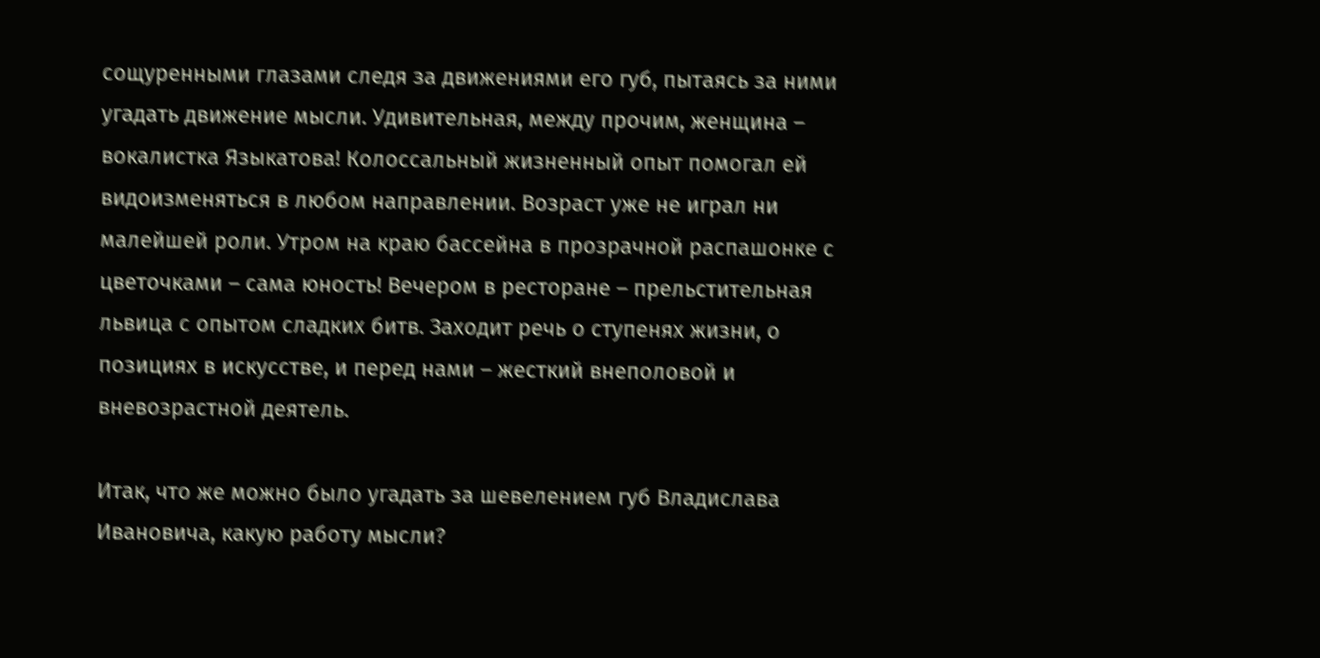сощуренными глазами следя за движениями его губ, пытаясь за ними угадать движение мысли. Удивительная, между прочим, женщина – вокалистка Языкатова! Колоссальный жизненный опыт помогал ей видоизменяться в любом направлении. Возраст уже не играл ни малейшей роли. Утром на краю бассейна в прозрачной распашонке с цветочками – сама юность! Вечером в ресторане – прельстительная львица с опытом сладких битв. Заходит речь о ступенях жизни, о позициях в искусстве, и перед нами – жесткий внеполовой и вневозрастной деятель.

Итак, что же можно было угадать за шевелением губ Владислава Ивановича, какую работу мысли?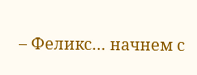– Феликс… начнем с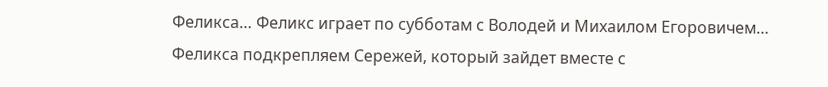Феликса… Феликс играет по субботам с Володей и Михаилом Егоровичем… Феликса подкрепляем Сережей, который зайдет вместе с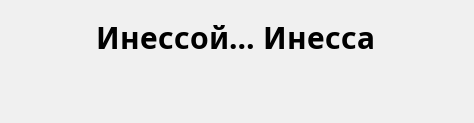Инессой… Инесса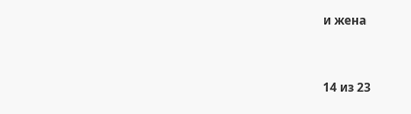и жена



14 из 23